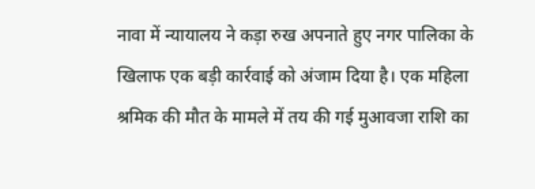नावा में न्यायालय ने कड़ा रुख अपनाते हुए नगर पालिका के खिलाफ एक बड़ी कार्रवाई को अंजाम दिया है। एक महिला श्रमिक की मौत के मामले में तय की गई मुआवजा राशि का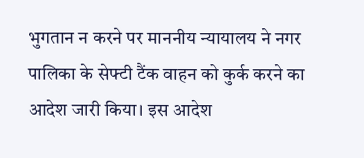भुगतान न करने पर माननीय न्यायालय ने नगर पालिका के सेफ्टी टैंक वाहन को कुर्क करने का आदेश जारी किया। इस आदेश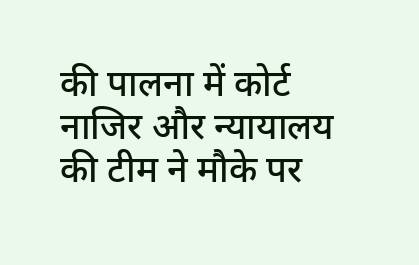की पालना में कोर्ट नाजिर और न्यायालय की टीम ने मौके पर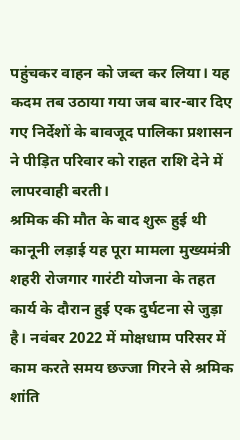पहुंचकर वाहन को जब्त कर लिया। यह कदम तब उठाया गया जब बार-बार दिए गए निर्देशों के बावजूद पालिका प्रशासन ने पीड़ित परिवार को राहत राशि देने में लापरवाही बरती।
श्रमिक की मौत के बाद शुरू हुई थी कानूनी लड़ाई यह पूरा मामला मुख्यमंत्री शहरी रोजगार गारंटी योजना के तहत कार्य के दौरान हुई एक दुर्घटना से जुड़ा है। नवंबर 2022 में मोक्षधाम परिसर में काम करते समय छज्जा गिरने से श्रमिक शांति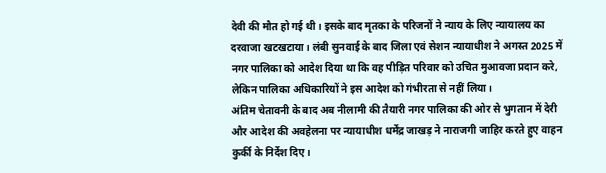देवी की मौत हो गई थी। इसके बाद मृतका के परिजनों ने न्याय के लिए न्यायालय का दरवाजा खटखटाया। लंबी सुनवाई के बाद जिला एवं सेशन न्यायाधीश ने अगस्त 2025 में नगर पालिका को आदेश दिया था कि वह पीड़ित परिवार को उचित मुआवजा प्रदान करे, लेकिन पालिका अधिकारियों ने इस आदेश को गंभीरता से नहीं लिया।
अंतिम चेतावनी के बाद अब नीलामी की तैयारी नगर पालिका की ओर से भुगतान में देरी और आदेश की अवहेलना पर न्यायाधीश धर्मेंद्र जाखड़ ने नाराजगी जाहिर करते हुए वाहन कुर्की के निर्देश दिए।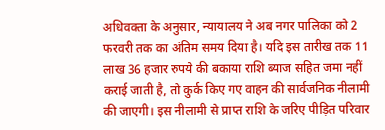अधिवक्ता के अनुसार, न्यायालय ने अब नगर पालिका को 2 फरवरी तक का अंतिम समय दिया है। यदि इस तारीख तक 11 लाख 36 हजार रुपये की बकाया राशि ब्याज सहित जमा नहीं कराई जाती है, तो कुर्क किए गए वाहन की सार्वजनिक नीलामी की जाएगी। इस नीलामी से प्राप्त राशि के जरिए पीड़ित परिवार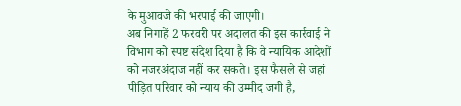के मुआवजे की भरपाई की जाएगी।
अब निगाहें 2 फरवरी पर अदालत की इस कार्रवाई ने विभाग को स्पष्ट संदेश दिया है कि वे न्यायिक आदेशों को नजरअंदाज नहीं कर सकते। इस फैसले से जहां पीड़ित परिवार को न्याय की उम्मीद जगी है,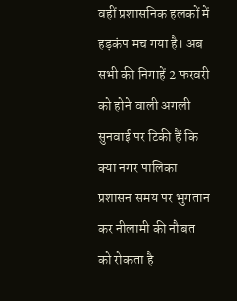वहीं प्रशासनिक हलकों में हड़कंप मच गया है। अब सभी की निगाहें 2 फरवरी को होने वाली अगली सुनवाई पर टिकी हैं कि क्या नगर पालिका प्रशासन समय पर भुगतान कर नीलामी की नौबत को रोकता है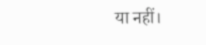या नहीं।